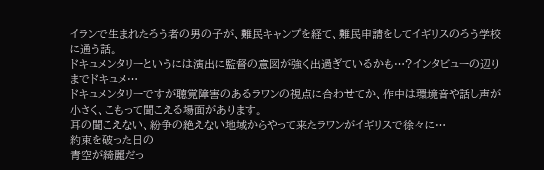イランで生まれたろう者の男の子が、難民キャンプを経て、難民申請をしてイギリスのろう学校に通う話。
ドキュメンタリーというには演出に監督の意図が強く出過ぎているかも…?インタビューの辺りまでドキュメ…
ドキュメンタリーですが聴覚障害のあるラワンの視点に合わせてか、作中は環境音や話し声が小さく、こもって聞こえる場面があります。
耳の聞こえない、紛争の絶えない地域からやって来たラワンがイギリスで徐々に…
約束を破った日の
青空が綺麗だっ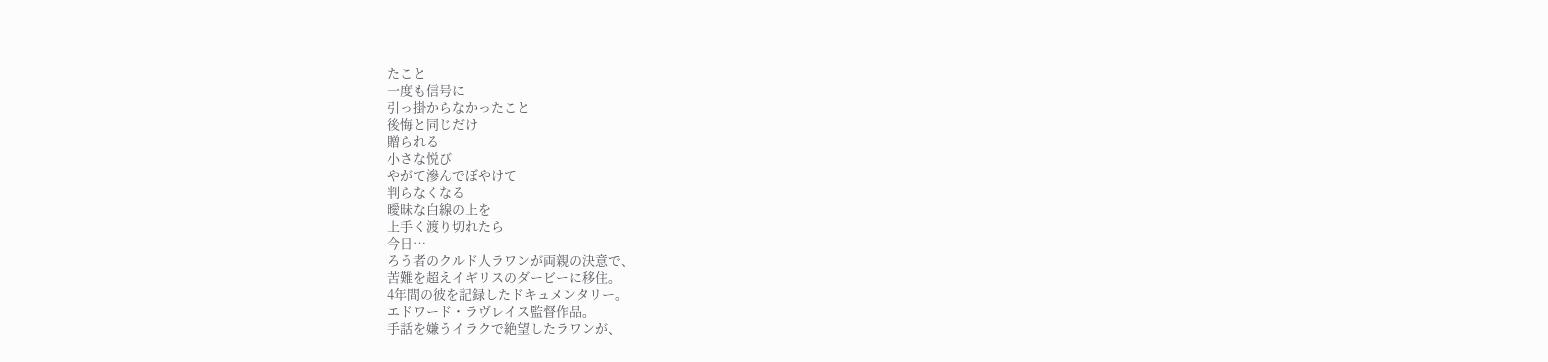たこと
一度も信号に
引っ掛からなかったこと
後悔と同じだけ
贈られる
小さな悦び
やがて滲んでぼやけて
判らなくなる
曖昧な白線の上を
上手く渡り切れたら
今日…
ろう者のクルド人ラワンが両親の決意で、
苦難を超えイギリスのダービーに移住。
4年間の彼を記録したドキュメンタリー。
エドワード・ラヴレイス監督作品。
手話を嫌うイラクで絶望したラワンが、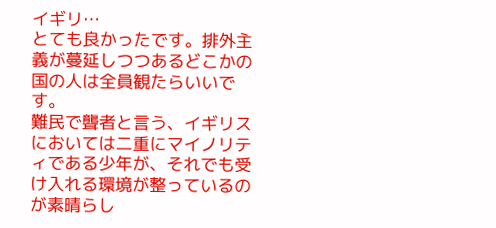イギリ…
とても良かったです。排外主義が蔓延しつつあるどこかの国の人は全員観たらいいです。
難民で聾者と言う、イギリスにおいては二重にマイノリティである少年が、それでも受け入れる環境が整っているのが素晴らし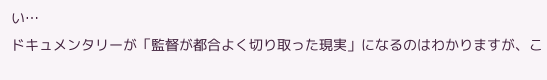い…
ドキュメンタリーが「監督が都合よく切り取った現実」になるのはわかりますが、こ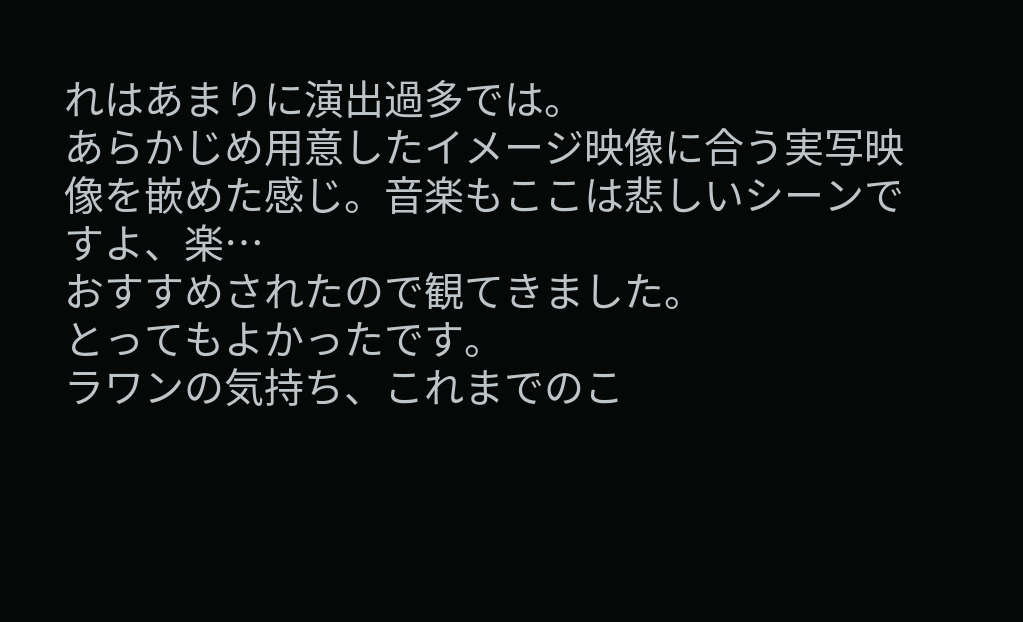れはあまりに演出過多では。
あらかじめ用意したイメージ映像に合う実写映像を嵌めた感じ。音楽もここは悲しいシーンですよ、楽…
おすすめされたので観てきました。
とってもよかったです。
ラワンの気持ち、これまでのこ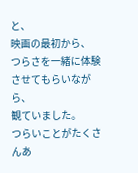と、
映画の最初から、
つらさを一緒に体験させてもらいながら、
観ていました。
つらいことがたくさんあ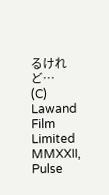るけれど…
(C) Lawand Film Limited MMXXII, Pulse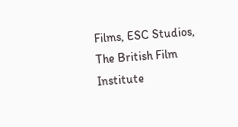Films, ESC Studios, The British Film Institute